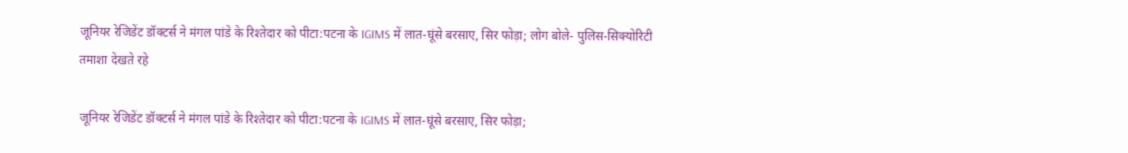जूनियर रेजिडेंट डॉक्टर्स ने मंगल पांडे के रिश्तेदार को पीटा:पटना के IGIMS में लात-घूंसे बरसाए, सिर फोड़ा; लोग बोले- पुलिस-सिक्योरिटी तमाशा देखते रहे

जूनियर रेजिडेंट डॉक्टर्स ने मंगल पांडे के रिश्तेदार को पीटा:पटना के IGIMS में लात-घूंसे बरसाए, सिर फोड़ा;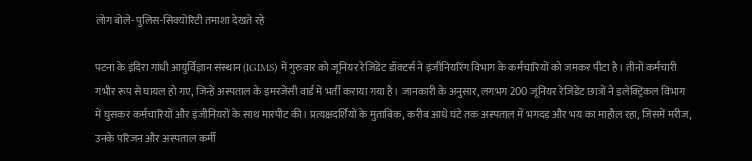लोग बोले- पुलिस-सिक्योरिटी तमाशा देखते रहे

पटना के इंदिरा गांधी आयुर्विज्ञान संस्थान (IGIMS) में गुरुवार को जूनियर रेजिडेंट डॉक्टर्स ने इंजीनियरिंग विभाग के कर्मचारियों को जमकर पीटा है। तीनों कर्मचारी गंभीर रूप से घायल हो गए, जिन्हें अस्पताल के इमरजेंसी वार्ड में भर्ती कराया गया है। जानकारी के अनुसार, लगभग 200 जूनियर रेजिडेंट छात्रों ने इलेक्ट्रिकल विभाग में घुसकर कर्मचारियों और इंजीनियरों के साथ मारपीट की। प्रत्यक्षदर्शियों के मुताबिक, करीब आधे घंटे तक अस्पताल में भगदड़ और भय का माहौल रहा, जिसमें मरीज, उनके परिजन और अस्पताल कर्मी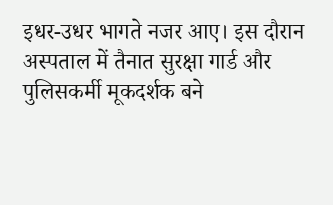इधर-उधर भागते नजर आए। इस दौरान अस्पताल में तैनात सुरक्षा गार्ड और पुलिसकर्मी मूकदर्शक बने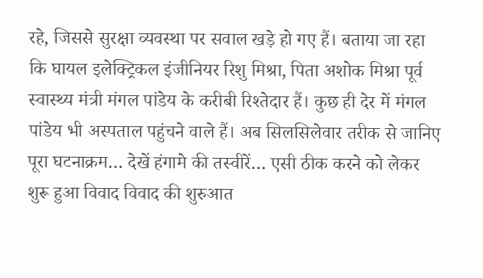रहे, जिससे सुरक्षा व्यवस्था पर सवाल खड़े हो गए हैं। बताया जा रहा कि घायल इलेक्ट्रिकल इंजीनियर रिशु मिश्रा, पिता अशोक मिश्रा पूर्व स्वास्थ्य मंत्री मंगल पांडेय के करीबी रिश्तेदार हैं। कुछ ही देर में मंगल पांडेय भी अस्पताल पहुंचने वाले हैं। अब सिलसिलेवार तरीक से जानिए पूरा घटनाक्रम… देखें हंगामे की तस्वीरें… एसी ठीक करने को लेकर शुरू हुआ विवाद विवाद की शुरुआत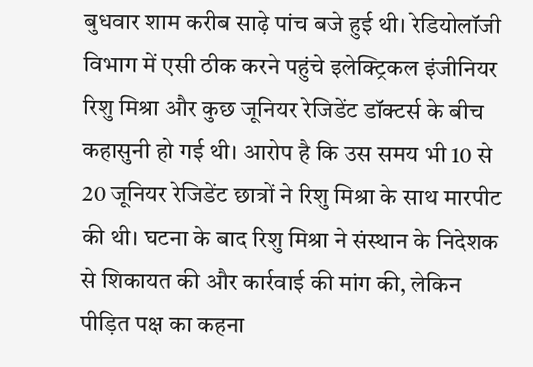बुधवार शाम करीब साढ़े पांच बजे हुई थी। रेडियोलॉजी विभाग में एसी ठीक करने पहुंचे इलेक्ट्रिकल इंजीनियर रिशु मिश्रा और कुछ जूनियर रेजिडेंट डॉक्टर्स के बीच कहासुनी हो गई थी। आरोप है कि उस समय भी 10 से 20 जूनियर रेजिडेंट छात्रों ने रिशु मिश्रा के साथ मारपीट की थी। घटना के बाद रिशु मिश्रा ने संस्थान के निदेशक से शिकायत की और कार्रवाई की मांग की, लेकिन पीड़ित पक्ष का कहना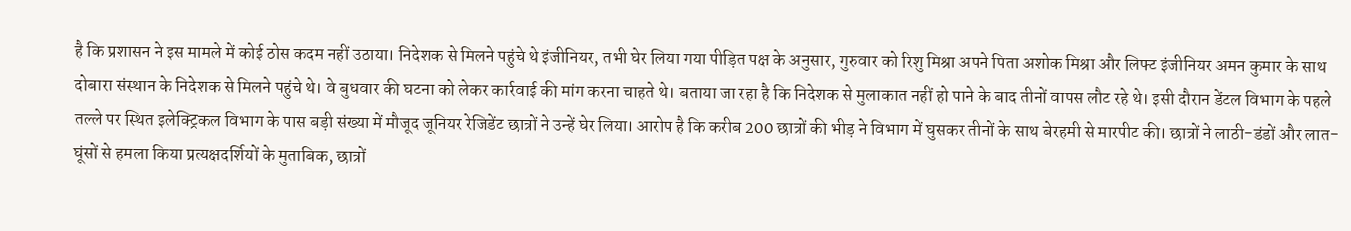है कि प्रशासन ने इस मामले में कोई ठोस कदम नहीं उठाया। निदेशक से मिलने पहुंचे थे इंजीनियर, तभी घेर लिया गया पीड़ित पक्ष के अनुसार, गुरुवार को रिशु मिश्रा अपने पिता अशोक मिश्रा और लिफ्ट इंजीनियर अमन कुमार के साथ दोबारा संस्थान के निदेशक से मिलने पहुंचे थे। वे बुधवार की घटना को लेकर कार्रवाई की मांग करना चाहते थे। बताया जा रहा है कि निदेशक से मुलाकात नहीं हो पाने के बाद तीनों वापस लौट रहे थे। इसी दौरान डेंटल विभाग के पहले तल्ले पर स्थित इलेक्ट्रिकल विभाग के पास बड़ी संख्या में मौजूद जूनियर रेजिडेंट छात्रों ने उन्हें घेर लिया। आरोप है कि करीब 200 छात्रों की भीड़ ने विभाग में घुसकर तीनों के साथ बेरहमी से मारपीट की। छात्रों ने लाठी-डंडों और लात-घूंसों से हमला किया प्रत्यक्षदर्शियों के मुताबिक, छात्रों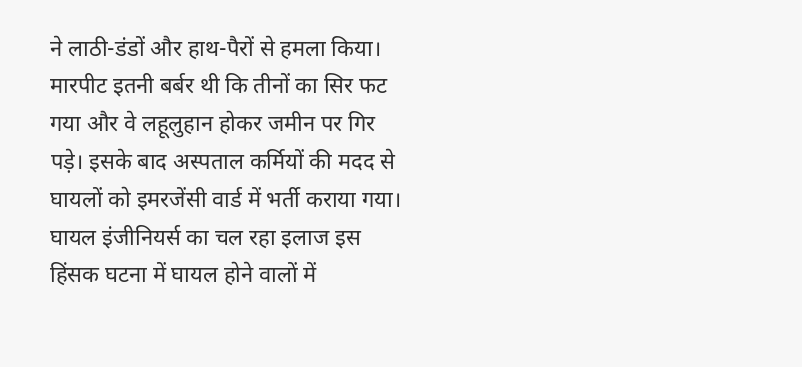ने लाठी-डंडों और हाथ-पैरों से हमला किया। मारपीट इतनी बर्बर थी कि तीनों का सिर फट गया और वे लहूलुहान होकर जमीन पर गिर पड़े। इसके बाद अस्पताल कर्मियों की मदद से घायलों को इमरजेंसी वार्ड में भर्ती कराया गया। घायल इंजीनियर्स का चल रहा इलाज इस हिंसक घटना में घायल होने वालों में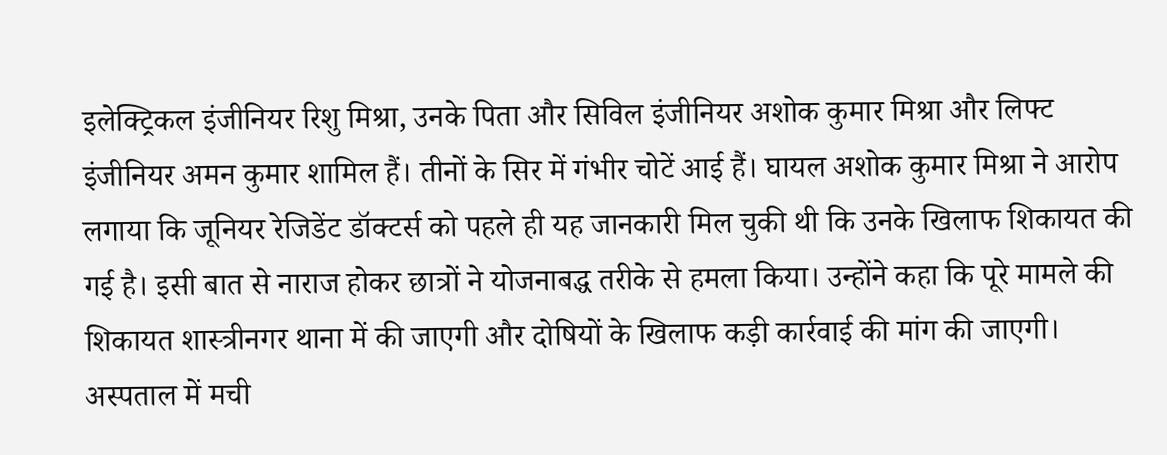इलेक्ट्रिकल इंजीनियर रिशु मिश्रा, उनके पिता और सिविल इंजीनियर अशोक कुमार मिश्रा और लिफ्ट इंजीनियर अमन कुमार शामिल हैं। तीनों के सिर में गंभीर चोटें आई हैं। घायल अशोक कुमार मिश्रा ने आरोप लगाया कि जूनियर रेजिडेंट डॉक्टर्स को पहले ही यह जानकारी मिल चुकी थी कि उनके खिलाफ शिकायत की गई है। इसी बात से नाराज होकर छात्रों ने योजनाबद्ध तरीके से हमला किया। उन्होंने कहा कि पूरे मामले की शिकायत शास्त्रीनगर थाना में की जाएगी और दोषियों के खिलाफ कड़ी कार्रवाई की मांग की जाएगी। अस्पताल में मची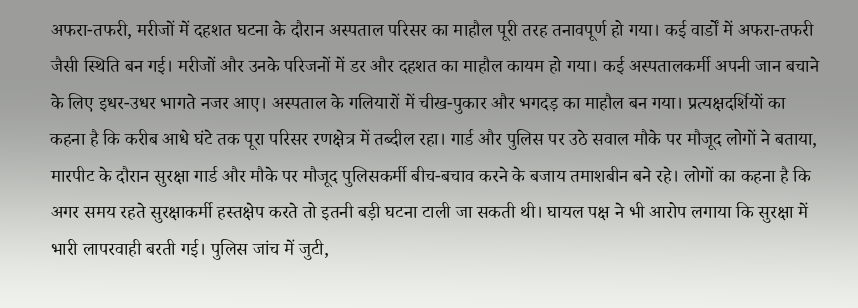अफरा-तफरी, मरीजों में दहशत घटना के दौरान अस्पताल परिसर का माहौल पूरी तरह तनावपूर्ण हो गया। कई वार्डों में अफरा-तफरी जैसी स्थिति बन गई। मरीजों और उनके परिजनों में डर और दहशत का माहौल कायम हो गया। कई अस्पतालकर्मी अपनी जान बचाने के लिए इधर-उधर भागते नजर आए। अस्पताल के गलियारों में चीख-पुकार और भगदड़ का माहौल बन गया। प्रत्यक्षदर्शियों का कहना है कि करीब आधे घंटे तक पूरा परिसर रणक्षेत्र में तब्दील रहा। गार्ड और पुलिस पर उठे सवाल मौके पर मौजूद लोगों ने बताया, मारपीट के दौरान सुरक्षा गार्ड और मौके पर मौजूद पुलिसकर्मी बीच-बचाव करने के बजाय तमाशबीन बने रहे। लोगों का कहना है कि अगर समय रहते सुरक्षाकर्मी हस्तक्षेप करते तो इतनी बड़ी घटना टाली जा सकती थी। घायल पक्ष ने भी आरोप लगाया कि सुरक्षा में भारी लापरवाही बरती गई। पुलिस जांच में जुटी,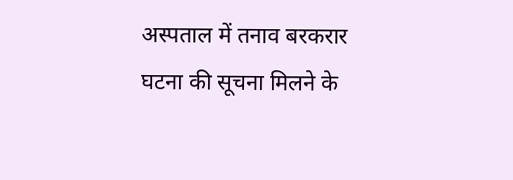अस्पताल में तनाव बरकरार घटना की सूचना मिलने के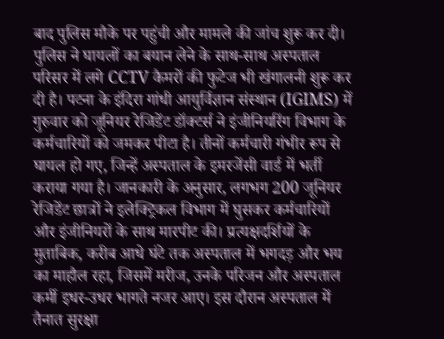बाद पुलिस मौके पर पहुंची और मामले की जांच शुरू कर दी। पुलिस ने घायलों का बयान लेने के साथ-साथ अस्पताल परिसर में लगे CCTV कैमरों की फुटेज भी खंगालनी शुरू कर दी है। पटना के इंदिरा गांधी आयुर्विज्ञान संस्थान (IGIMS) में गुरुवार को जूनियर रेजिडेंट डॉक्टर्स ने इंजीनियरिंग विभाग के कर्मचारियों को जमकर पीटा है। तीनों कर्मचारी गंभीर रूप से घायल हो गए, जिन्हें अस्पताल के इमरजेंसी वार्ड में भर्ती कराया गया है। जानकारी के अनुसार, लगभग 200 जूनियर रेजिडेंट छात्रों ने इलेक्ट्रिकल विभाग में घुसकर कर्मचारियों और इंजीनियरों के साथ मारपीट की। प्रत्यक्षदर्शियों के मुताबिक, करीब आधे घंटे तक अस्पताल में भगदड़ और भय का माहौल रहा, जिसमें मरीज, उनके परिजन और अस्पताल कर्मी इधर-उधर भागते नजर आए। इस दौरान अस्पताल में तैनात सुरक्षा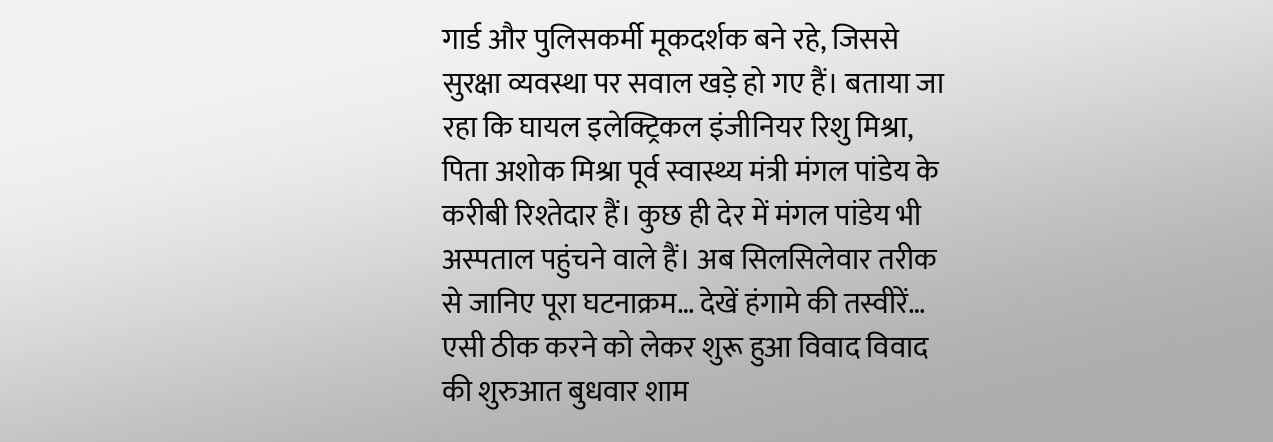गार्ड और पुलिसकर्मी मूकदर्शक बने रहे, जिससे सुरक्षा व्यवस्था पर सवाल खड़े हो गए हैं। बताया जा रहा कि घायल इलेक्ट्रिकल इंजीनियर रिशु मिश्रा, पिता अशोक मिश्रा पूर्व स्वास्थ्य मंत्री मंगल पांडेय के करीबी रिश्तेदार हैं। कुछ ही देर में मंगल पांडेय भी अस्पताल पहुंचने वाले हैं। अब सिलसिलेवार तरीक से जानिए पूरा घटनाक्रम… देखें हंगामे की तस्वीरें… एसी ठीक करने को लेकर शुरू हुआ विवाद विवाद की शुरुआत बुधवार शाम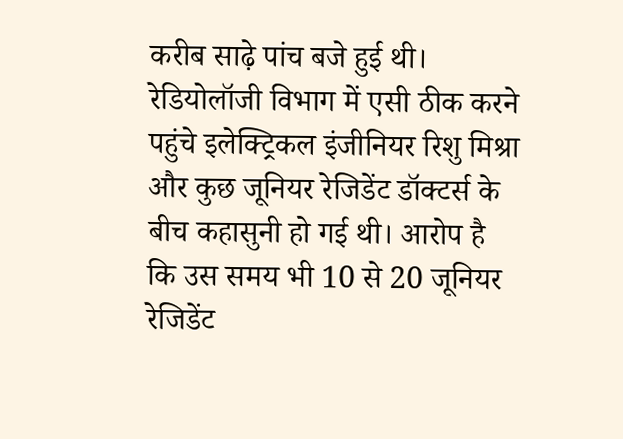करीब साढ़े पांच बजे हुई थी। रेडियोलॉजी विभाग में एसी ठीक करने पहुंचे इलेक्ट्रिकल इंजीनियर रिशु मिश्रा और कुछ जूनियर रेजिडेंट डॉक्टर्स के बीच कहासुनी हो गई थी। आरोप है कि उस समय भी 10 से 20 जूनियर रेजिडेंट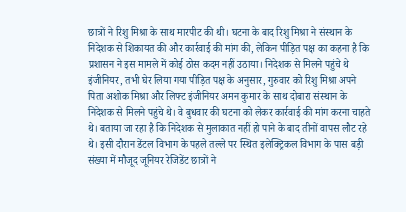छात्रों ने रिशु मिश्रा के साथ मारपीट की थी। घटना के बाद रिशु मिश्रा ने संस्थान के निदेशक से शिकायत की और कार्रवाई की मांग की, लेकिन पीड़ित पक्ष का कहना है कि प्रशासन ने इस मामले में कोई ठोस कदम नहीं उठाया। निदेशक से मिलने पहुंचे थे इंजीनियर, तभी घेर लिया गया पीड़ित पक्ष के अनुसार, गुरुवार को रिशु मिश्रा अपने पिता अशोक मिश्रा और लिफ्ट इंजीनियर अमन कुमार के साथ दोबारा संस्थान के निदेशक से मिलने पहुंचे थे। वे बुधवार की घटना को लेकर कार्रवाई की मांग करना चाहते थे। बताया जा रहा है कि निदेशक से मुलाकात नहीं हो पाने के बाद तीनों वापस लौट रहे थे। इसी दौरान डेंटल विभाग के पहले तल्ले पर स्थित इलेक्ट्रिकल विभाग के पास बड़ी संख्या में मौजूद जूनियर रेजिडेंट छात्रों ने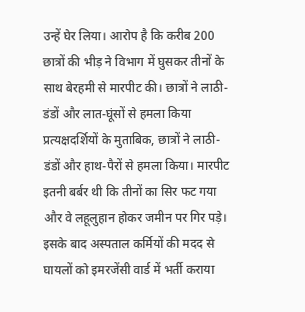उन्हें घेर लिया। आरोप है कि करीब 200 छात्रों की भीड़ ने विभाग में घुसकर तीनों के साथ बेरहमी से मारपीट की। छात्रों ने लाठी-डंडों और लात-घूंसों से हमला किया प्रत्यक्षदर्शियों के मुताबिक, छात्रों ने लाठी-डंडों और हाथ-पैरों से हमला किया। मारपीट इतनी बर्बर थी कि तीनों का सिर फट गया और वे लहूलुहान होकर जमीन पर गिर पड़े। इसके बाद अस्पताल कर्मियों की मदद से घायलों को इमरजेंसी वार्ड में भर्ती कराया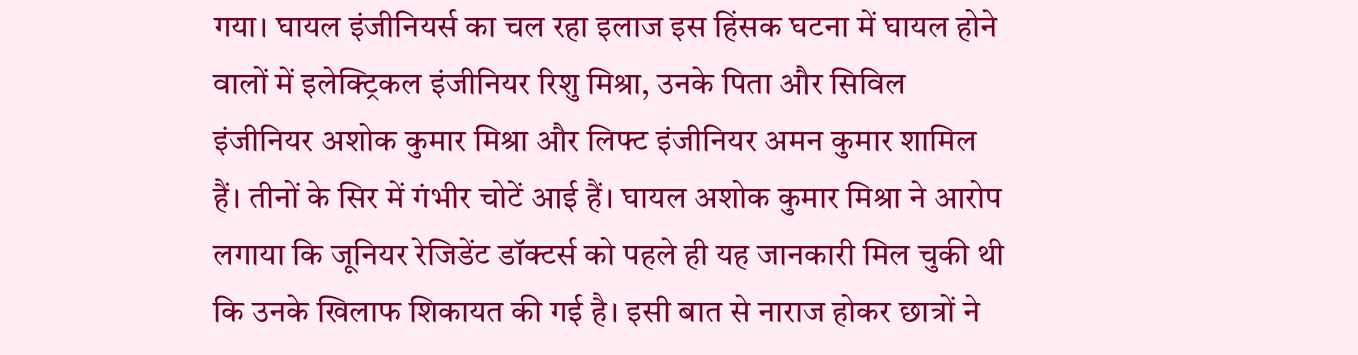गया। घायल इंजीनियर्स का चल रहा इलाज इस हिंसक घटना में घायल होने वालों में इलेक्ट्रिकल इंजीनियर रिशु मिश्रा, उनके पिता और सिविल इंजीनियर अशोक कुमार मिश्रा और लिफ्ट इंजीनियर अमन कुमार शामिल हैं। तीनों के सिर में गंभीर चोटें आई हैं। घायल अशोक कुमार मिश्रा ने आरोप लगाया कि जूनियर रेजिडेंट डॉक्टर्स को पहले ही यह जानकारी मिल चुकी थी कि उनके खिलाफ शिकायत की गई है। इसी बात से नाराज होकर छात्रों ने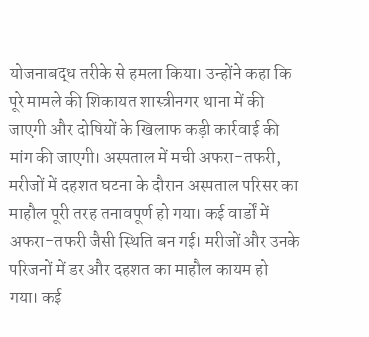योजनाबद्ध तरीके से हमला किया। उन्होंने कहा कि पूरे मामले की शिकायत शास्त्रीनगर थाना में की जाएगी और दोषियों के खिलाफ कड़ी कार्रवाई की मांग की जाएगी। अस्पताल में मची अफरा-तफरी, मरीजों में दहशत घटना के दौरान अस्पताल परिसर का माहौल पूरी तरह तनावपूर्ण हो गया। कई वार्डों में अफरा-तफरी जैसी स्थिति बन गई। मरीजों और उनके परिजनों में डर और दहशत का माहौल कायम हो गया। कई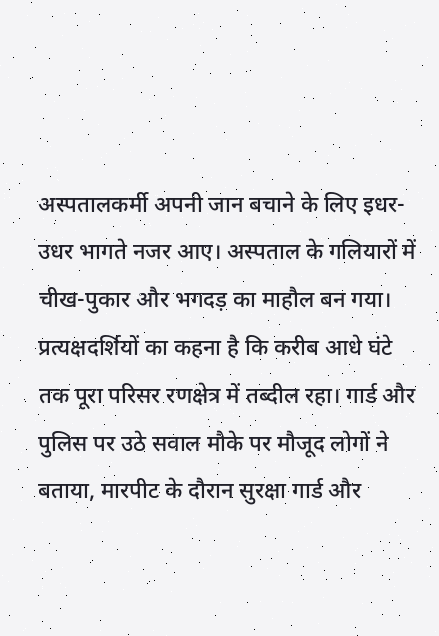अस्पतालकर्मी अपनी जान बचाने के लिए इधर-उधर भागते नजर आए। अस्पताल के गलियारों में चीख-पुकार और भगदड़ का माहौल बन गया। प्रत्यक्षदर्शियों का कहना है कि करीब आधे घंटे तक पूरा परिसर रणक्षेत्र में तब्दील रहा। गार्ड और पुलिस पर उठे सवाल मौके पर मौजूद लोगों ने बताया, मारपीट के दौरान सुरक्षा गार्ड और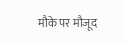मौके पर मौजूद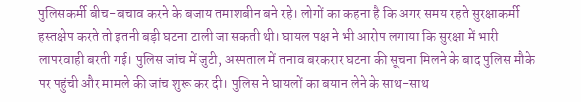पुलिसकर्मी बीच-बचाव करने के बजाय तमाशबीन बने रहे। लोगों का कहना है कि अगर समय रहते सुरक्षाकर्मी हस्तक्षेप करते तो इतनी बड़ी घटना टाली जा सकती थी। घायल पक्ष ने भी आरोप लगाया कि सुरक्षा में भारी लापरवाही बरती गई। पुलिस जांच में जुटी, अस्पताल में तनाव बरकरार घटना की सूचना मिलने के बाद पुलिस मौके पर पहुंची और मामले की जांच शुरू कर दी। पुलिस ने घायलों का बयान लेने के साथ-साथ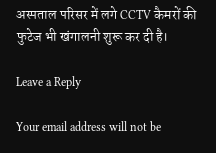अस्पताल परिसर में लगे CCTV कैमरों की फुटेज भी खंगालनी शुरू कर दी है।

Leave a Reply

Your email address will not be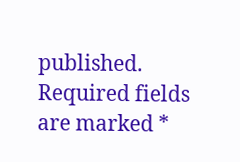published. Required fields are marked *